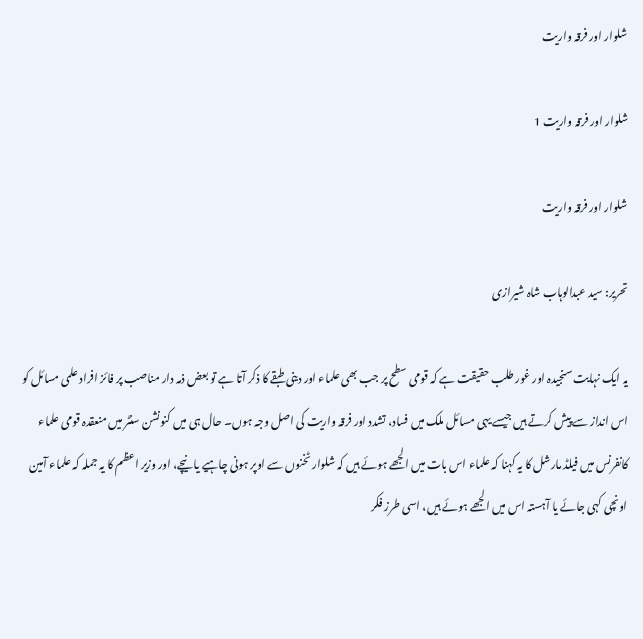شلوار اور فرقہ واریت

شلوار اور فرقہ واریت 1

شلوار اور فرقہ واریت

تحریر: سید عبدالوہاب شاہ شیرازی

یہ ایک نہایت سنجیدہ اور غور طلب حقیقت ہے کہ قومی سطح پر جب بھی علماء اور دینی طبقے کا ذکر آتا ہے تو بعض ذمہ دار مناصب پر فائز افراد علمی مسائل کو اس انداز سے پیش کرتے ہیں جیسے یہی مسائل ملک میں فساد، تشدد اور فرقہ واریت کی اصل وجہ ہوں۔ حال ہی میں کنونشن سنٹر میں منعقدہ قومی علماء کانفرنس میں فیلڈ مارشل کا یہ کہنا کہ علماء اس بات میں الجھے ہوئے ہیں کہ شلوار ٹخنوں سے اوپر ہونی چاہیے یا نیچے، اور وزیر اعظم کا یہ جملہ کہ علماء آمین اونچی کہی جائے یا آہستہ اس میں الجھے ہوئے ہیں، اسی طرز فکر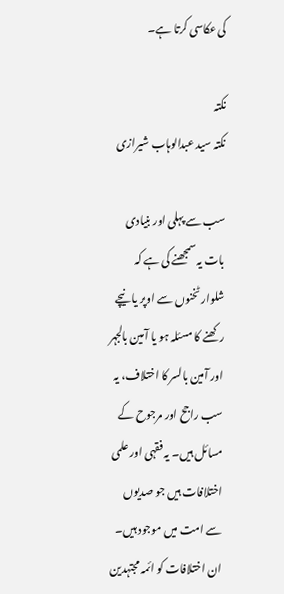کی عکاسی کرتا ہے۔

نکتہ
نکتہ سید عبدالوہاب شیرازی

سب سے پہلی اور بنیادی بات یہ سمجھنے کی ہے کہ شلوار ٹخنوں سے اوپر یا نیچے رکھنے کا مسئلہ ہو یا آمین بالجہر اور آمین بالسر کا اختلاف، یہ سب راجح اور مرجوح کے مسائل ہیں۔ یہ فقہی اور علمی اختلافات ہیں جو صدیوں سے امت میں موجود ہیں۔ ان اختلافات کو ائمہ مجتہدین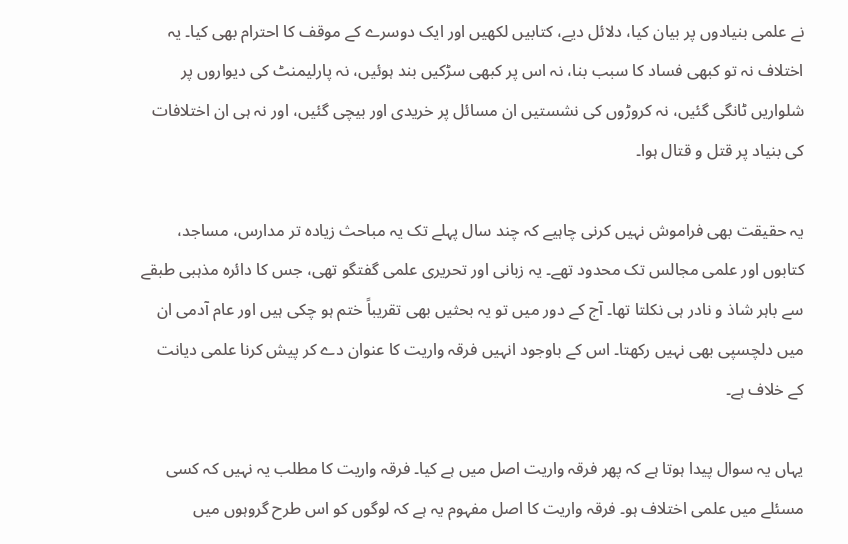نے علمی بنیادوں پر بیان کیا، دلائل دیے، کتابیں لکھیں اور ایک دوسرے کے موقف کا احترام بھی کیا۔ یہ اختلاف نہ تو کبھی فساد کا سبب بنا، نہ اس پر کبھی سڑکیں بند ہوئیں، نہ پارلیمنٹ کی دیواروں پر شلواریں ٹانگی گئیں، نہ کروڑوں کی نشستیں ان مسائل پر خریدی اور بیچی گئیں، اور نہ ہی ان اختلافات کی بنیاد پر قتل و قتال ہوا۔

یہ حقیقت بھی فراموش نہیں کرنی چاہیے کہ چند سال پہلے تک یہ مباحث زیادہ تر مدارس، مساجد، کتابوں اور علمی مجالس تک محدود تھے۔ یہ زبانی اور تحریری علمی گفتگو تھی، جس کا دائرہ مذہبی طبقے سے باہر شاذ و نادر ہی نکلتا تھا۔ آج کے دور میں تو یہ بحثیں بھی تقریباً ختم ہو چکی ہیں اور عام آدمی ان میں دلچسپی بھی نہیں رکھتا۔ اس کے باوجود انہیں فرقہ واریت کا عنوان دے کر پیش کرنا علمی دیانت کے خلاف ہے۔

یہاں یہ سوال پیدا ہوتا ہے کہ پھر فرقہ واریت اصل میں ہے کیا۔ فرقہ واریت کا مطلب یہ نہیں کہ کسی مسئلے میں علمی اختلاف ہو۔ فرقہ واریت کا اصل مفہوم یہ ہے کہ لوگوں کو اس طرح گروہوں میں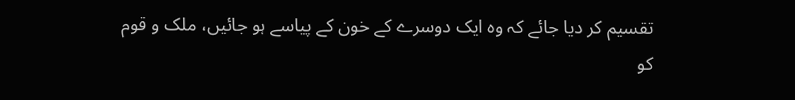تقسیم کر دیا جائے کہ وہ ایک دوسرے کے خون کے پیاسے ہو جائیں، ملک و قوم کو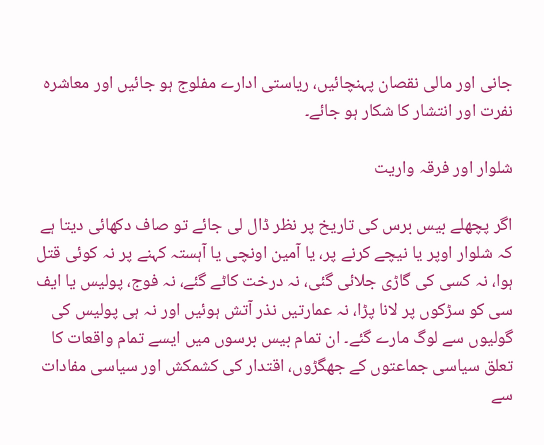جانی اور مالی نقصان پہنچائیں، ریاستی ادارے مفلوج ہو جائیں اور معاشرہ نفرت اور انتشار کا شکار ہو جائے۔

شلوار اور فرقہ واریت

اگر پچھلے بیس برس کی تاریخ پر نظر ڈال لی جائے تو صاف دکھائی دیتا ہے کہ شلوار اوپر یا نیچے کرنے پر، یا آمین اونچی یا آہستہ کہنے پر نہ کوئی قتل ہوا، نہ کسی کی گاڑی جلائی گئی، نہ درخت کاٹے گئے، نہ فوج، پولیس یا ایف سی کو سڑکوں پر لانا پڑا، نہ عمارتیں نذر آتش ہوئیں اور نہ ہی پولیس کی گولیوں سے لوگ مارے گئے۔ ان تمام بیس برسوں میں ایسے تمام واقعات کا تعلق سیاسی جماعتوں کے جھگڑوں، اقتدار کی کشمکش اور سیاسی مفادات سے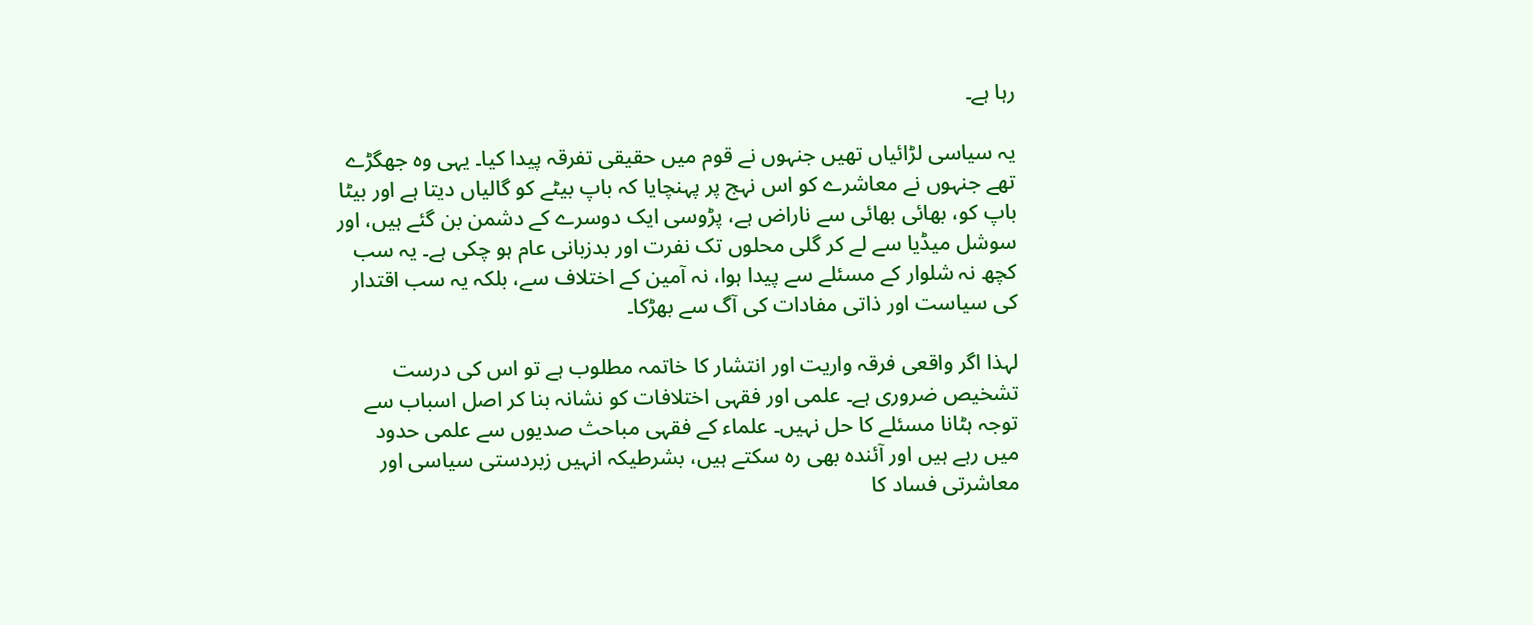رہا ہے۔

یہ سیاسی لڑائیاں تھیں جنہوں نے قوم میں حقیقی تفرقہ پیدا کیا۔ یہی وہ جھگڑے تھے جنہوں نے معاشرے کو اس نہج پر پہنچایا کہ باپ بیٹے کو گالیاں دیتا ہے اور بیٹا باپ کو، بھائی بھائی سے ناراض ہے، پڑوسی ایک دوسرے کے دشمن بن گئے ہیں، اور سوشل میڈیا سے لے کر گلی محلوں تک نفرت اور بدزبانی عام ہو چکی ہے۔ یہ سب کچھ نہ شلوار کے مسئلے سے پیدا ہوا، نہ آمین کے اختلاف سے، بلکہ یہ سب اقتدار کی سیاست اور ذاتی مفادات کی آگ سے بھڑکا۔

لہذا اگر واقعی فرقہ واریت اور انتشار کا خاتمہ مطلوب ہے تو اس کی درست تشخیص ضروری ہے۔ علمی اور فقہی اختلافات کو نشانہ بنا کر اصل اسباب سے توجہ ہٹانا مسئلے کا حل نہیں۔ علماء کے فقہی مباحث صدیوں سے علمی حدود میں رہے ہیں اور آئندہ بھی رہ سکتے ہیں، بشرطیکہ انہیں زبردستی سیاسی اور معاشرتی فساد کا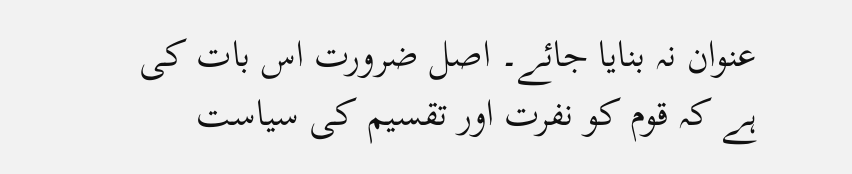عنوان نہ بنایا جائے۔ اصل ضرورت اس بات کی ہے کہ قوم کو نفرت اور تقسیم کی سیاست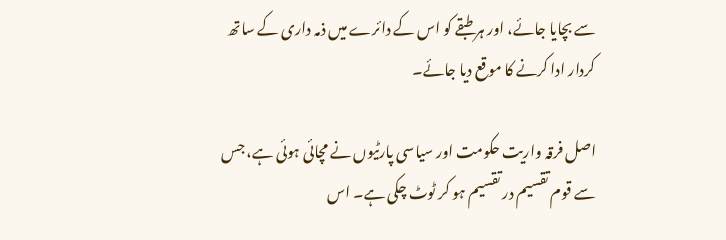سے بچایا جائے، اور ہر طبقے کو اس کے دائرے میں ذمہ داری کے ساتھ کردار ادا کرنے کا موقع دیا جائے۔

اصل فرقہ واریت حکومت اور سیاسی پارٹیوں نے مچائی ہوئی ہے، جس سے قوم تقسیم در تقسیم ہو کر ٹوٹ چکی ہے۔ اس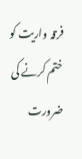فرقہ واریت کو ختم کرنے کی ضرورت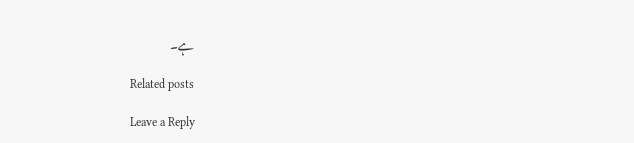ہے۔

Related posts

Leave a Reply